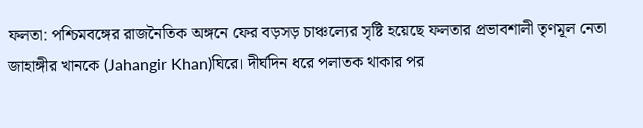ফলতা: পশ্চিমবঙ্গের রাজনৈতিক অঙ্গনে ফের বড়সড় চাঞ্চল্যের সৃষ্টি হয়েছে ফলতার প্রভাবশালী তৃণমূল নেতা জাহাঙ্গীর খানকে (Jahangir Khan)ঘিরে। দীর্ঘদিন ধরে পলাতক থাকার পর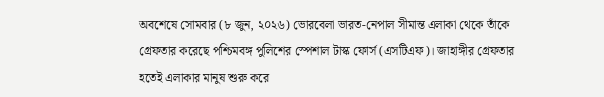অবশেষে সোমবার (৮ জুন, ২০২৬) ভোরবেলা ভারত-নেপাল সীমান্ত এলাকা থেকে তাঁকে গ্রেফতার করেছে পশ্চিমবঙ্গ পুলিশের স্পেশাল টাস্ক ফোর্স (এসটিএফ)। জাহাঙ্গীর গ্রেফতার হতেই এলাকার মানুষ শুরু করে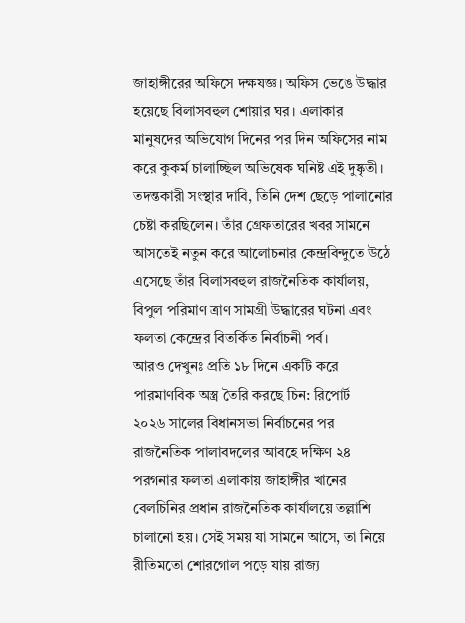জাহাঙ্গীরের অফিসে দক্ষযজ্ঞ। অফিস ভেঙে উদ্ধার হয়েছে বিলাসবহুল শোয়ার ঘর। এলাকার মানুষদের অভিযোগ দিনের পর দিন অফিসের নাম করে কুকর্ম চালাচ্ছিল অভিষেক ঘনিষ্ট এই দুষ্কৃতী।
তদন্তকারী সংস্থার দাবি, তিনি দেশ ছেড়ে পালানোর চেষ্টা করছিলেন। তাঁর গ্রেফতারের খবর সামনে আসতেই নতুন করে আলোচনার কেন্দ্রবিন্দুতে উঠে এসেছে তাঁর বিলাসবহুল রাজনৈতিক কার্যালয়, বিপুল পরিমাণ ত্রাণ সামগ্রী উদ্ধারের ঘটনা এবং ফলতা কেন্দ্রের বিতর্কিত নির্বাচনী পর্ব।
আরও দেখুনঃ প্রতি ১৮ দিনে একটি করে পারমাণবিক অস্ত্র তৈরি করছে চিন: রিপোর্ট
২০২৬ সালের বিধানসভা নির্বাচনের পর রাজনৈতিক পালাবদলের আবহে দক্ষিণ ২৪ পরগনার ফলতা এলাকায় জাহাঙ্গীর খানের বেলচিনির প্রধান রাজনৈতিক কার্যালয়ে তল্লাশি চালানো হয়। সেই সময় যা সামনে আসে, তা নিয়ে রীতিমতো শোরগোল পড়ে যায় রাজ্য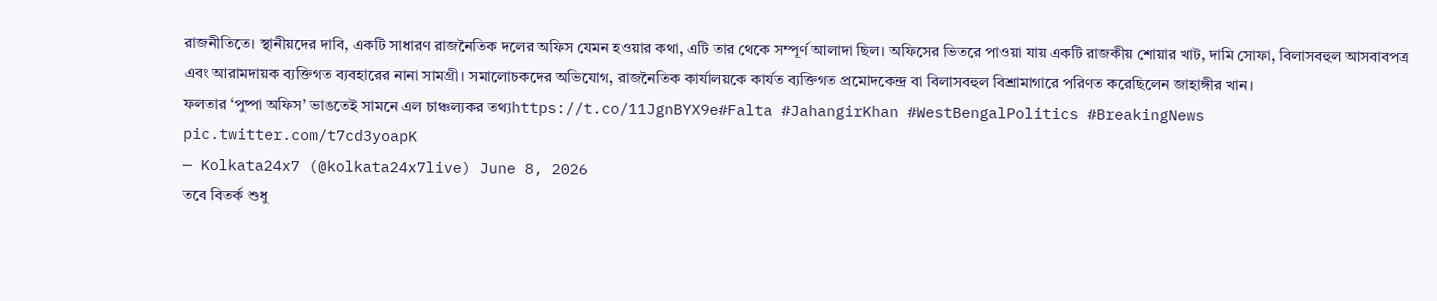রাজনীতিতে। স্থানীয়দের দাবি, একটি সাধারণ রাজনৈতিক দলের অফিস যেমন হওয়ার কথা, এটি তার থেকে সম্পূর্ণ আলাদা ছিল। অফিসের ভিতরে পাওয়া যায় একটি রাজকীয় শোয়ার খাট, দামি সোফা, বিলাসবহুল আসবাবপত্র এবং আরামদায়ক ব্যক্তিগত ব্যবহারের নানা সামগ্রী। সমালোচকদের অভিযোগ, রাজনৈতিক কার্যালয়কে কার্যত ব্যক্তিগত প্রমোদকেন্দ্র বা বিলাসবহুল বিশ্রামাগারে পরিণত করেছিলেন জাহাঙ্গীর খান।
ফলতার ‘পুষ্পা অফিস’ ভাঙতেই সামনে এল চাঞ্চল্যকর তথ্যhttps://t.co/11JgnBYX9e#Falta #JahangirKhan #WestBengalPolitics #BreakingNews pic.twitter.com/t7cd3yoapK
— Kolkata24x7 (@kolkata24x7live) June 8, 2026
তবে বিতর্ক শুধু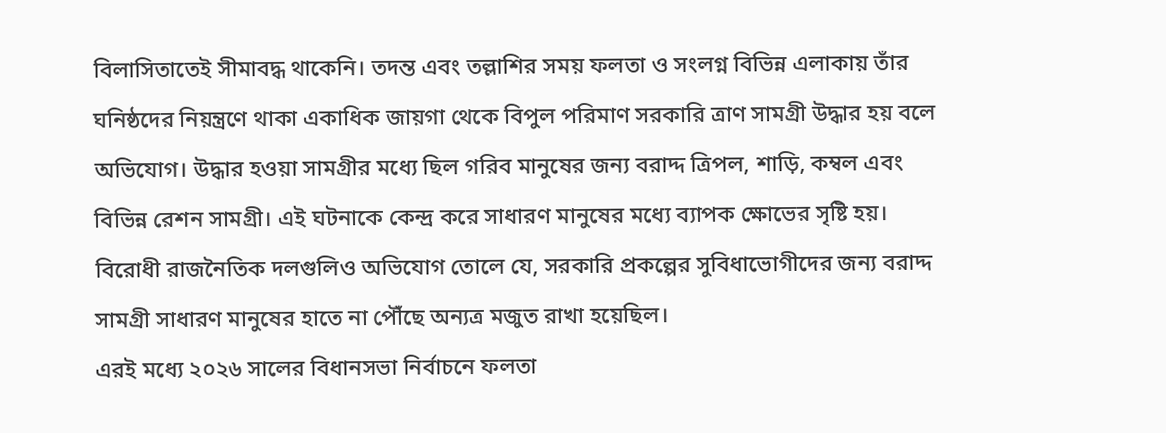বিলাসিতাতেই সীমাবদ্ধ থাকেনি। তদন্ত এবং তল্লাশির সময় ফলতা ও সংলগ্ন বিভিন্ন এলাকায় তাঁর ঘনিষ্ঠদের নিয়ন্ত্রণে থাকা একাধিক জায়গা থেকে বিপুল পরিমাণ সরকারি ত্রাণ সামগ্রী উদ্ধার হয় বলে অভিযোগ। উদ্ধার হওয়া সামগ্রীর মধ্যে ছিল গরিব মানুষের জন্য বরাদ্দ ত্রিপল, শাড়ি, কম্বল এবং বিভিন্ন রেশন সামগ্রী। এই ঘটনাকে কেন্দ্র করে সাধারণ মানুষের মধ্যে ব্যাপক ক্ষোভের সৃষ্টি হয়। বিরোধী রাজনৈতিক দলগুলিও অভিযোগ তোলে যে, সরকারি প্রকল্পের সুবিধাভোগীদের জন্য বরাদ্দ সামগ্রী সাধারণ মানুষের হাতে না পৌঁছে অন্যত্র মজুত রাখা হয়েছিল।
এরই মধ্যে ২০২৬ সালের বিধানসভা নির্বাচনে ফলতা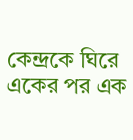কেন্দ্রকে ঘিরে একের পর এক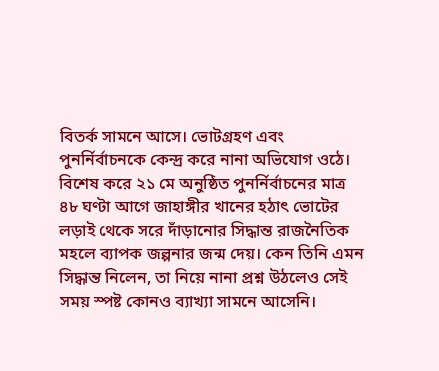বিতর্ক সামনে আসে। ভোটগ্রহণ এবং পুনর্নির্বাচনকে কেন্দ্র করে নানা অভিযোগ ওঠে। বিশেষ করে ২১ মে অনুষ্ঠিত পুনর্নির্বাচনের মাত্র ৪৮ ঘণ্টা আগে জাহাঙ্গীর খানের হঠাৎ ভোটের লড়াই থেকে সরে দাঁড়ানোর সিদ্ধান্ত রাজনৈতিক মহলে ব্যাপক জল্পনার জন্ম দেয়। কেন তিনি এমন সিদ্ধান্ত নিলেন, তা নিয়ে নানা প্রশ্ন উঠলেও সেই সময় স্পষ্ট কোনও ব্যাখ্যা সামনে আসেনি।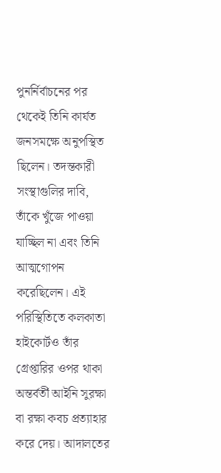পুনর্নির্বাচনের পর থেকেই তিনি কার্যত জনসমক্ষে অনুপস্থিত ছিলেন। তদন্তকারী সংস্থাগুলির দাবি, তাঁকে খুঁজে পাওয়া যাচ্ছিল না এবং তিনি আত্মগোপন করেছিলেন। এই পরিস্থিতিতে কলকাতা হাইকোর্টও তাঁর গ্রেপ্তারির ওপর থাকা অন্তর্বর্তী আইনি সুরক্ষা বা রক্ষা কবচ প্রত্যাহার করে দেয়। আদালতের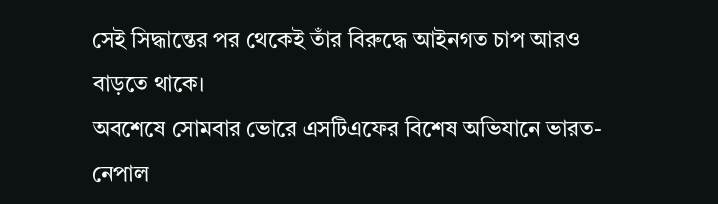সেই সিদ্ধান্তের পর থেকেই তাঁর বিরুদ্ধে আইনগত চাপ আরও বাড়তে থাকে।
অবশেষে সোমবার ভোরে এসটিএফের বিশেষ অভিযানে ভারত-নেপাল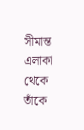সীমান্ত এলাকা থেকে তাঁকে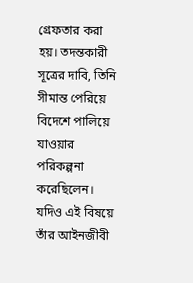গ্রেফতার করা হয়। তদন্তকারী সূত্রের দাবি, তিনি সীমান্ত পেরিয়ে বিদেশে পালিয়ে যাওয়ার পরিকল্পনা করেছিলেন। যদিও এই বিষয়ে তাঁর আইনজীবী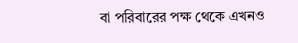বা পরিবারের পক্ষ থেকে এখনও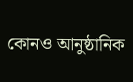কোনও আনুষ্ঠানিক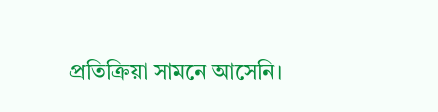প্রতিক্রিয়া সামনে আসেনি।